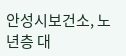안성시보건소, 노년층 대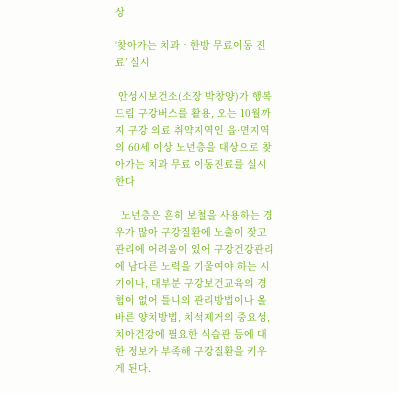상

‘찾아가는 치과‧한방 무료이동 진료’ 실시

 안성시보건소(소장 박창양)가 행복드림 구강버스를 활용, 오는 10월까지 구강 의료 취약지역인 읍·면지역의 60세 이상 노년층을 대상으로 찾아가는 치과 무료 이동진료를 실시한다

  노년층은 흔히 보철을 사용하는 경우가 많아 구강질환에 노출이 잦고 관리에 어려움이 있어 구강건강관리에 남다른 노력을 기울여야 하는 시기이나, 대부분 구강보건교육의 경험이 없어 틀니의 관리방법이나 올바른 양치방법, 치석제거의 중요성, 치아건강에 필요한 식습관 등에 대한 정보가 부족해 구강질환을 키우게 된다.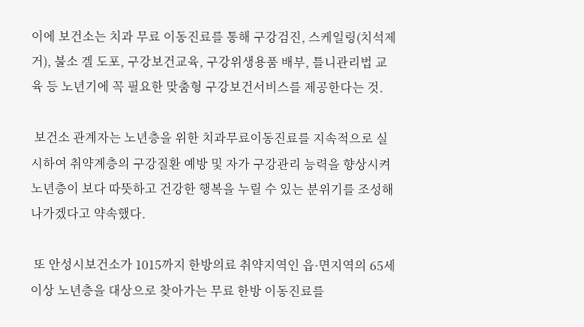이에 보건소는 치과 무료 이동진료를 통해 구강검진, 스케일링(치석제거), 불소 겔 도포, 구강보건교육, 구강위생용품 배부, 틀니관리법 교육 등 노년기에 꼭 필요한 맞춤형 구강보건서비스를 제공한다는 것.

 보건소 관계자는 노년층을 위한 치과무료이동진료를 지속적으로 실시하여 취약계층의 구강질환 예방 및 자가 구강관리 능력을 향상시켜 노년층이 보다 따뜻하고 건강한 행복을 누릴 수 있는 분위기를 조성해 나가겠다고 약속했다.

 또 안성시보건소가 1015까지 한방의료 취약지역인 읍·면지역의 65세 이상 노년층을 대상으로 찾아가는 무료 한방 이동진료를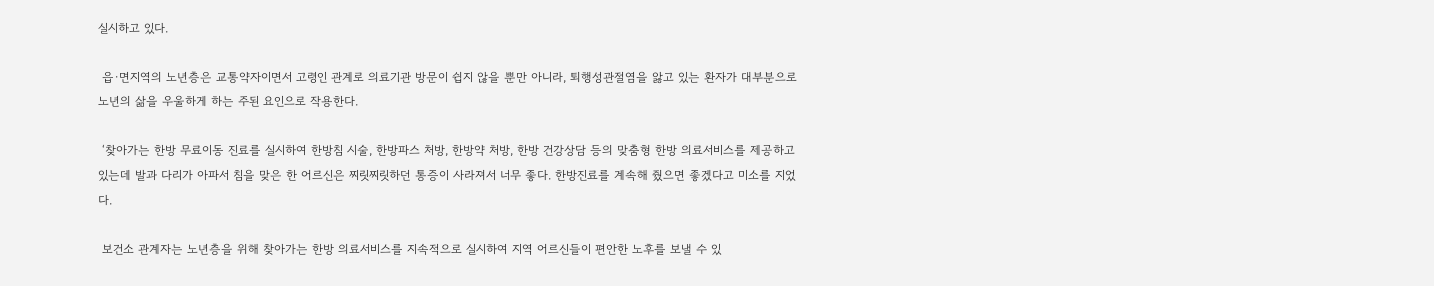실시하고 있다.

 읍·면지역의 노년층은 교통약자이면서 고령인 관계로 의료기관 방문이 쉽지 않을 뿐만 아니라, 퇴행성관절염을 앓고 있는 환자가 대부분으로 노년의 삶을 우울하게 하는 주된 요인으로 작용한다.

 ‘찾아가는 한방 무료이동 진료를 실시하여 한방침 시술, 한방파스 처방, 한방약 처방, 한방 건강상담 등의 맞춤형 한방 의료서비스를 제공하고 있는데 발과 다리가 아파서 침을 맞은 한 어르신은 찌릿찌릿하던 통증이 사라져서 너무 좋다. 한방진료를 계속해 줬으면 좋겠다고 미소를 지었다.

 보건소 관계자는 노년층을 위해 찾아가는 한방 의료서비스를 지속적으로 실시하여 지역 어르신들이 편안한 노후를 보낼 수 있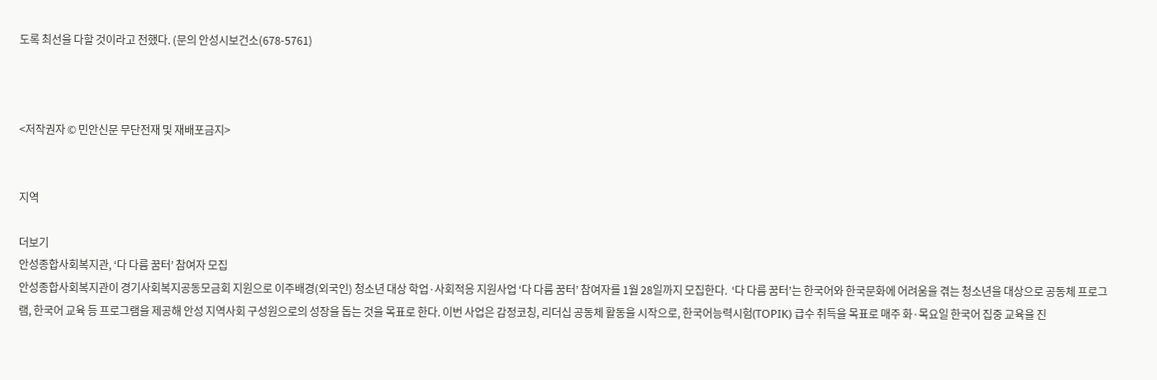도록 최선을 다할 것이라고 전했다. (문의 안성시보건소(678-5761)



<저작권자 © 민안신문 무단전재 및 재배포금지>


지역

더보기
안성종합사회복지관, ‘다 다름 꿈터’ 참여자 모집
안성종합사회복지관이 경기사회복지공동모금회 지원으로 이주배경(외국인) 청소년 대상 학업·사회적응 지원사업 ‘다 다름 꿈터’ 참여자를 1월 28일까지 모집한다.  ‘다 다름 꿈터’는 한국어와 한국문화에 어려움을 겪는 청소년을 대상으로 공동체 프로그램, 한국어 교육 등 프로그램을 제공해 안성 지역사회 구성원으로의 성장을 돕는 것을 목표로 한다. 이번 사업은 감정코칭, 리더십 공동체 활동을 시작으로, 한국어능력시험(TOPIK) 급수 취득을 목표로 매주 화·목요일 한국어 집중 교육을 진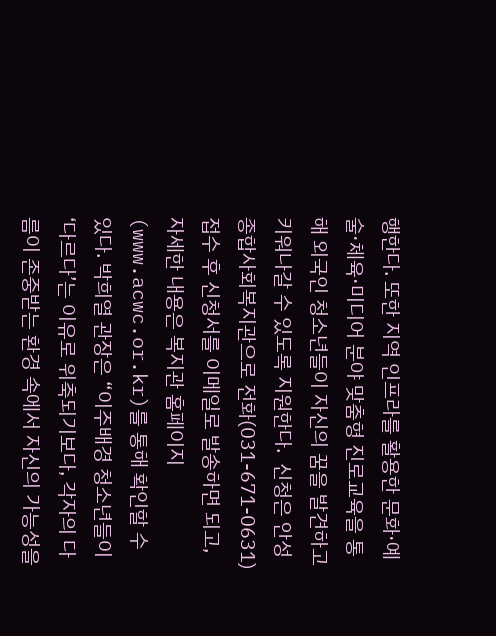행한다. 또한 지역 인프라를 활용한 문화·예술·체육·미디어 분야 맞춤형 진로교육을 통해 외국인 청소년들이 자신의 꿈을 발견하고 키워나갈 수 있도록 지원한다.  신청은 안성종합사회복지관으로 전화(031-671-0631) 접수 후 신청서를 이메일로 발송하면 되고, 자세한 내용은 복지관 홈페이지(www.acwc.or.kr)를 통해 확인할 수 있다. 박희열 관장은 “이주배경 청소년들이 ‘다르다’는 이유로 위축되기보다, 각자의 다름이 존중받는 환경 속에서 자신의 가능성을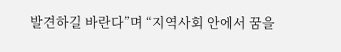발견하길 바란다”며 “지역사회 안에서 꿈을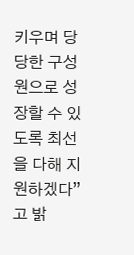키우며 당당한 구성원으로 성장할 수 있도록 최선을 다해 지원하겠다”고 밝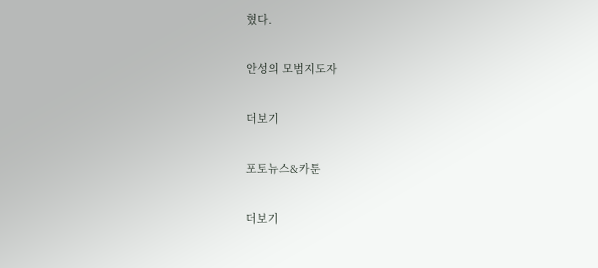혔다.

안성의 모범지도자

더보기

포토뉴스&카툰

더보기